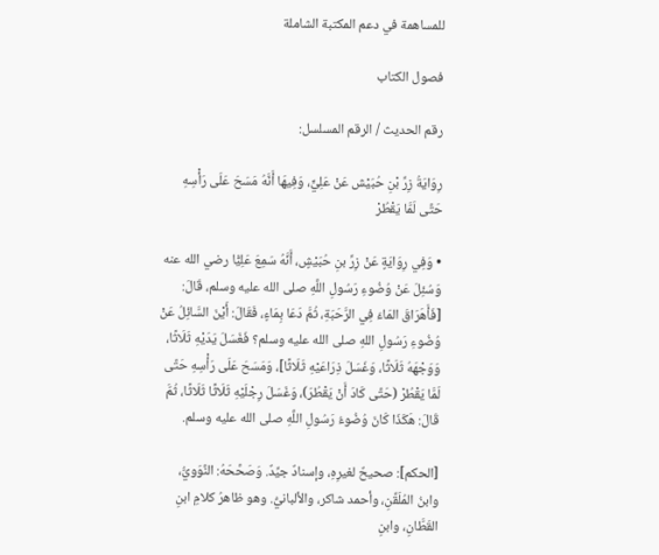للمساهمة في دعم المكتبة الشاملة

فصول الكتاب

رقم الحديث / الرقم المسلسل:

رِوَايَةُ زِرِّ بْنِ حُبَيْش عَنْ عَلِيٍّ، وَفِيهَا أَنَّهُ مَسَحَ عَلَى رَأْسِهِ حَتَّى لَمَّا يَقْطُرْ

• وَفِي رِوَايَةٍ عَنْ زِرِّ بنِ حُبَيْشٍ، أَنَّهُ سَمِعَ عَلِيًّا رضي الله عنه وَسُئِلَ عَنْ وُضُوءِ رَسُولِ اللَّهِ صلى الله عليه وسلم، قَالَ: [فَأَهَرَاقَ المَاءَ فِي الرَّحَبَةِ، ثُمَّ دَعَا بِمَاءٍ، فَقَالَ: أَيْنَ السَّائِلُ عَنْ وُضُوءِ رَسُولِ اللهِ صلى الله عليه وسلم؟ فَغَسَلَ يَدَيْهِ ثَلَاثًا، وَوَجْهَهُ ثَلَاثًا، وَغَسَلَ ذِرَاعَيْهِ ثَلَاثًا]، وَمَسَحَ عَلَى رَأْسِهِ حَتَّى لَمَّا يَقْطُرْ (حَتَّى كَادَ أَنْ يَقْطُرَ)، وَغَسَلَ رِجْلَيْهِ ثَلَاثًا ثَلَاثًا، ثُمَّ قَالَ: هَكَذَا كَانَ وُضُوءُ رَسُولِ اللَّهِ صلى الله عليه وسلم.

[الحكم]: صحيحٌ لغيرِهِ، وإسنادٌ جيِّدٌ. وَصَحَّحَهُ: النَّوَويُّ، وابنُ المُلَقِّنِ، وأحمد شاكر، والألبانيُّ. وهو ظاهرُ كلامِ ابنِ القَطَّانِ، وابنِ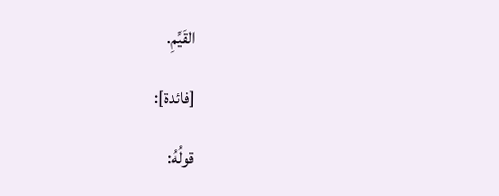القَيِّمِ.

[فائدة]:

قولُهُ: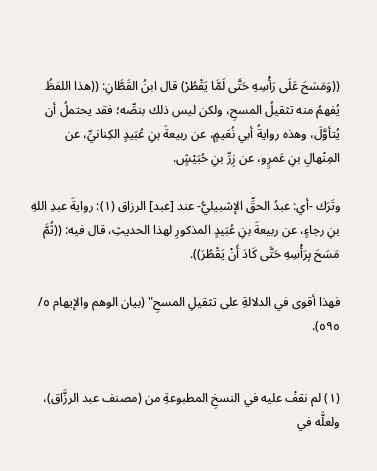((وَمَسَحَ عَلَى رَأْسِهِ حَتَّى لَمَّا يَقْطُرْ) قال ابنُ القَطَّانِ: ((هذا اللفظُ يُفهمُ منه تثقيلُ المسحِ، ولكن ليس ذلك بنصِّه؛ فقد يحتملُ أن يُتأوَّلَ، وهذه روايةُ أبي نُعَيمٍ، عن ربيعةَ بنِ عُبَيدٍ الكِنانيِّ، عن المِنْهالِ بنِ عَمرٍو، عن زِرِّ بنِ حُبَيْشٍ.

وتَرَك -أي: عبدُ الحقِّ الإشبيليُّ- عند [عبد] الرزاق (١): روايةَ عبدِ اللهِ بنِ رجاءٍ، عن ربيعةَ بنِ عُبَيدٍ المذكورِ لهذا الحديثِ، قال فيه: ((ثُمَّ مَسَحَ بِرَأْسِهِ حَتَّى كَادَ أَنْ يَقْطُرَ)).

فهذا أقوى في الدلالةِ على تثقيلِ المسحِ" (بيان الوهم والإيهام ٥/ ٥٩٥).


(١) لم نقفْ عليه في النسخِ المطبوعةِ من (مصنف عبد الرزَّاق)، ولعلَّه في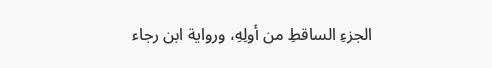الجزءِ الساقطِ من أولِهِ، ورواية ابن رجاء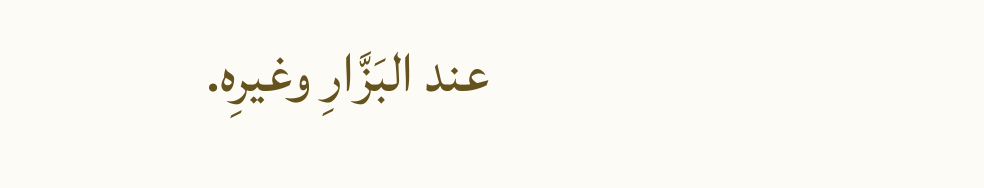عند البَزَّارِ وغيرِه.